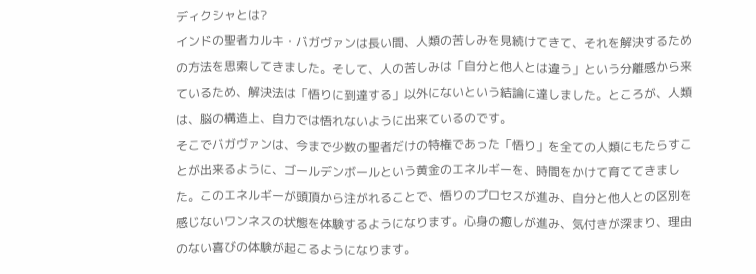ディクシャとは?
インドの聖者カルキ・バガヴァンは長い間、人類の苦しみを見続けてきて、それを解決するための方法を思索してきました。そして、人の苦しみは「自分と他人とは違う」という分離感から来ているため、解決法は「悟りに到達する」以外にないという結論に達しました。ところが、人類は、脳の構造上、自力では悟れないように出来ているのです。
そこでバガヴァンは、今まで少数の聖者だけの特権であった「悟り」を全ての人類にもたらすことが出来るように、ゴールデンボールという黄金のエネルギーを、時間をかけて育ててきました。このエネルギーが頭頂から注がれることで、悟りのプロセスが進み、自分と他人との区別を感じないワンネスの状態を体験するようになります。心身の癒しが進み、気付きが深まり、理由のない喜びの体験が起こるようになります。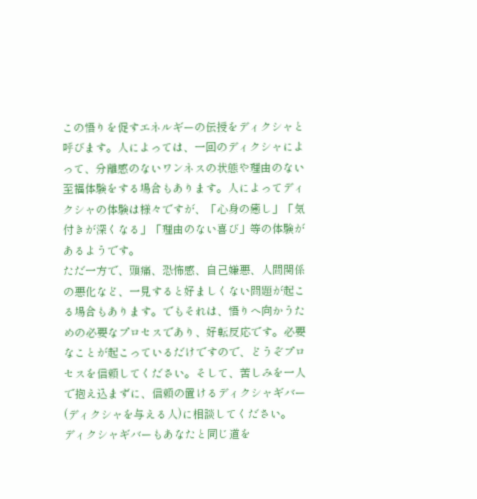この悟りを促すエネルギーの伝授をディクシャと呼びます。人によっては、一回のディクシャによって、分離感のないワンネスの状態や理由のない至福体験をする場合もあります。人によってディクシャの体験は様々ですが、「心身の癒し」「気付きが深くなる」「理由のない喜び」等の体験があるようです。
ただ一方で、頭痛、恐怖感、自己嫌悪、人間関係の悪化など、一見すると好ましくない問題が起こる場合もあります。でもそれは、悟りへ向かうための必要なプロセスであり、好転反応です。必要なことが起こっているだけですので、どうぞプロセスを信頼してください。そして、苦しみを一人で抱え込まずに、信頼の置けるディクシャギバー(ディクシャを与える人)に相談してください。
ディクシャギバーもあなたと同じ道を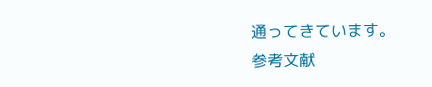通ってきています。
参考文献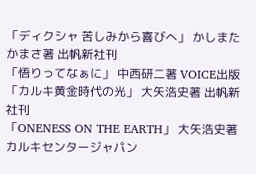「ディクシャ 苦しみから喜びへ」 かしまたかまさ著 出帆新社刊
「悟りってなぁに」 中西研二著 VOICE出版
「カルキ黄金時代の光」 大矢浩史著 出帆新社刊
「ONENESS ON THE EARTH」 大矢浩史著 カルキセンタージャパン